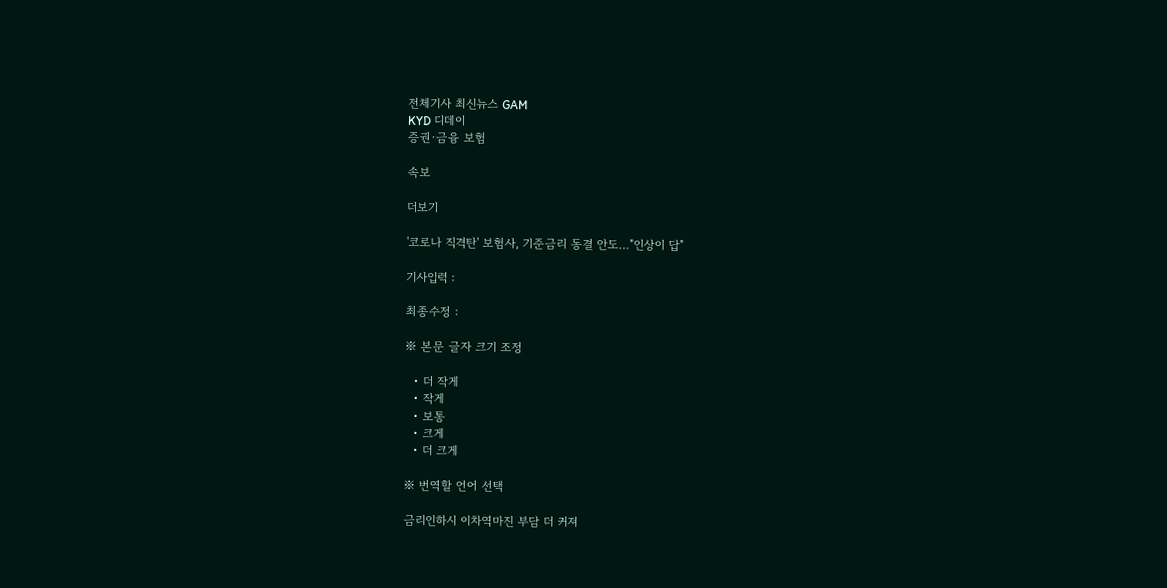전체기사 최신뉴스 GAM
KYD 디데이
증권·금융 보험

속보

더보기

'코로나 직격탄' 보험사, 기준금리 동결 안도…"인상이 답"

기사입력 :

최종수정 :

※ 본문 글자 크기 조정

  • 더 작게
  • 작게
  • 보통
  • 크게
  • 더 크게

※ 번역할 언어 선택

금리인하시 이차역마진 부담 더 커져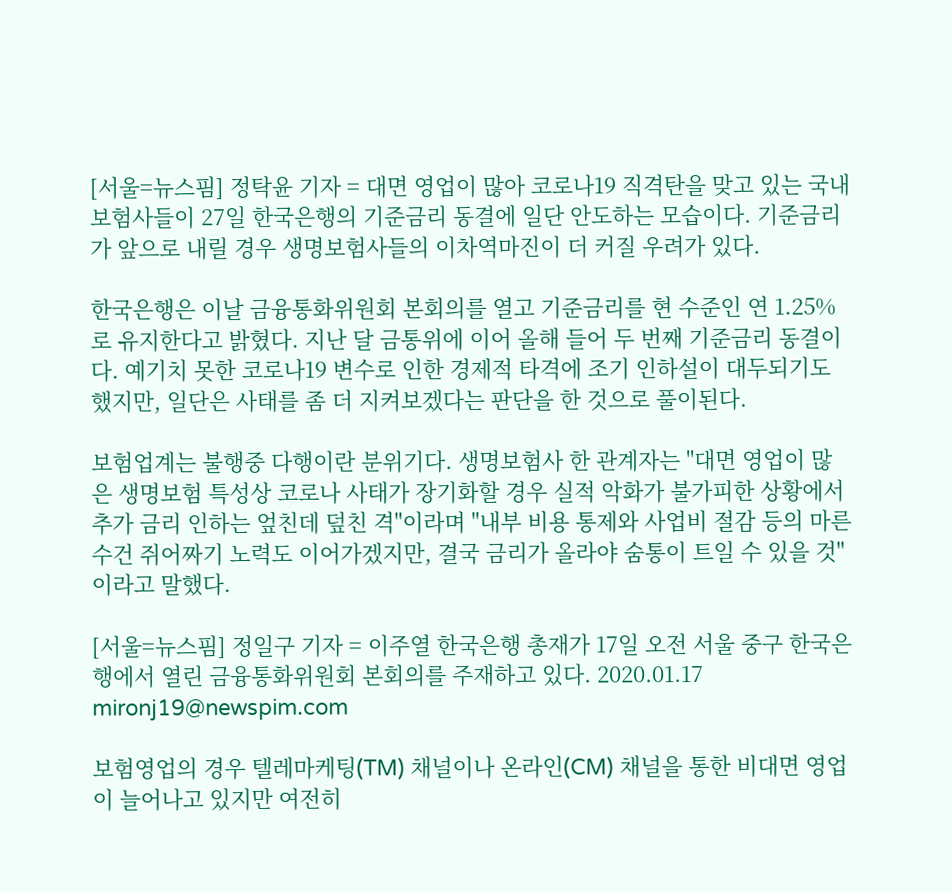[서울=뉴스핌] 정탁윤 기자 = 대면 영업이 많아 코로나19 직격탄을 맞고 있는 국내 보험사들이 27일 한국은행의 기준금리 동결에 일단 안도하는 모습이다. 기준금리가 앞으로 내릴 경우 생명보험사들의 이차역마진이 더 커질 우려가 있다.

한국은행은 이날 금융통화위원회 본회의를 열고 기준금리를 현 수준인 연 1.25%로 유지한다고 밝혔다. 지난 달 금통위에 이어 올해 들어 두 번째 기준금리 동결이다. 예기치 못한 코로나19 변수로 인한 경제적 타격에 조기 인하설이 대두되기도 했지만, 일단은 사태를 좀 더 지켜보겠다는 판단을 한 것으로 풀이된다.

보험업계는 불행중 다행이란 분위기다. 생명보험사 한 관계자는 "대면 영업이 많은 생명보험 특성상 코로나 사태가 장기화할 경우 실적 악화가 불가피한 상황에서 추가 금리 인하는 엎친데 덮친 격"이라며 "내부 비용 통제와 사업비 절감 등의 마른수건 쥐어짜기 노력도 이어가겠지만, 결국 금리가 올라야 숨통이 트일 수 있을 것"이라고 말했다.

[서울=뉴스핌] 정일구 기자 = 이주열 한국은행 총재가 17일 오전 서울 중구 한국은행에서 열린 금융통화위원회 본회의를 주재하고 있다. 2020.01.17 mironj19@newspim.com

보험영업의 경우 텔레마케팅(TM) 채널이나 온라인(CM) 채널을 통한 비대면 영업이 늘어나고 있지만 여전히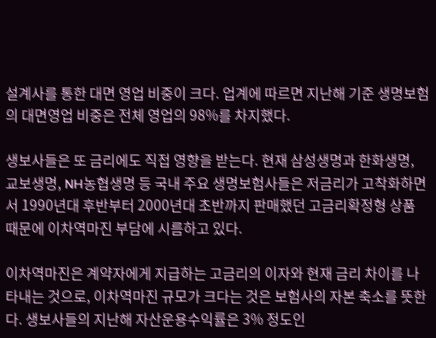설계사를 통한 대면 영업 비중이 크다. 업계에 따르면 지난해 기준 생명보험의 대면영업 비중은 전체 영업의 98%를 차지했다.

생보사들은 또 금리에도 직접 영향을 받는다. 현재 삼성생명과 한화생명, 교보생명, NH농협생명 등 국내 주요 생명보험사들은 저금리가 고착화하면서 1990년대 후반부터 2000년대 초반까지 판매했던 고금리확정형 상품 때문에 이차역마진 부담에 시름하고 있다.

이차역마진은 계약자에게 지급하는 고금리의 이자와 현재 금리 차이를 나타내는 것으로, 이차역마진 규모가 크다는 것은 보험사의 자본 축소를 뜻한다. 생보사들의 지난해 자산운용수익률은 3% 정도인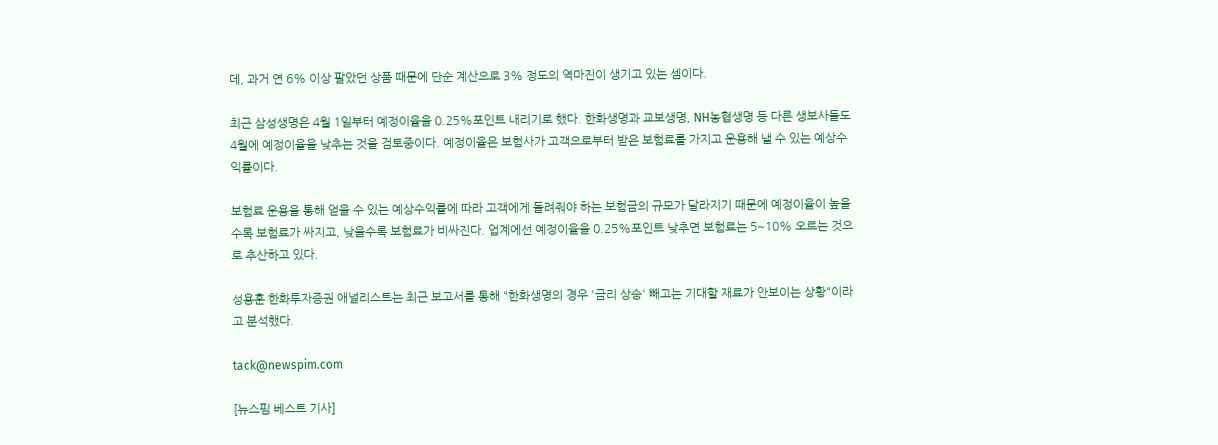데, 과거 연 6% 이상 팔았던 상품 때문에 단순 계산으로 3% 정도의 역마진이 생기고 있는 셈이다.

최근 삼성생명은 4월 1일부터 예정이율을 0.25%포인트 내리기로 했다. 한화생명과 교보생명, NH농협생명 등 다른 생보사들도 4월에 예정이율을 낮추는 것을 검토중이다. 예정이율은 보험사가 고객으로부터 받은 보험료를 가지고 운용해 낼 수 있는 예상수익률이다.

보험료 운용을 통해 얻을 수 있는 예상수익률에 따라 고객에게 돌려줘야 하는 보험금의 규모가 달라지기 때문에 예정이율이 높을수록 보험료가 싸지고, 낮을수록 보험료가 비싸진다. 업계에선 예정이율을 0.25%포인트 낮추면 보험료는 5~10% 오르는 것으로 추산하고 있다.

성용훈 한화투자증권 애널리스트는 최근 보고서를 통해 "한화생명의 경우 '금리 상승' 빼고는 기대할 재료가 안보이는 상황"이라고 분석했다.

tack@newspim.com

[뉴스핌 베스트 기사]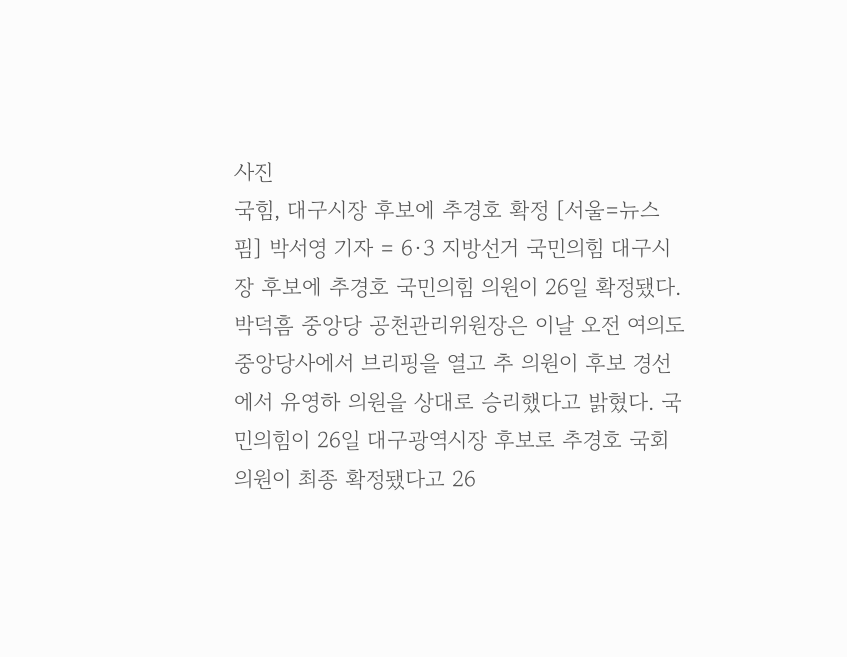사진
국힘, 대구시장 후보에 추경호 확정 [서울=뉴스핌] 박서영 기자 = 6·3 지방선거 국민의힘 대구시장 후보에 추경호 국민의힘 의원이 26일 확정됐다. 박덕흠 중앙당 공천관리위원장은 이날 오전 여의도 중앙당사에서 브리핑을 열고 추 의원이 후보 경선에서 유영하 의원을 상대로 승리했다고 밝혔다. 국민의힘이 26일 대구광역시장 후보로 추경호 국회의원이 최종 확정됐다고 26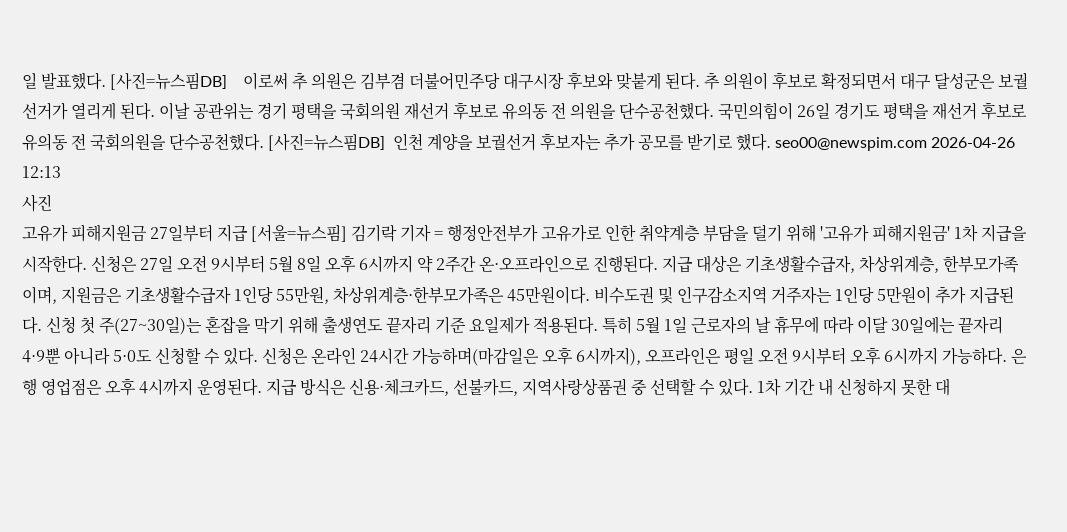일 발표했다. [사진=뉴스핌DB]    이로써 추 의원은 김부겸 더불어민주당 대구시장 후보와 맞붙게 된다. 추 의원이 후보로 확정되면서 대구 달성군은 보궐선거가 열리게 된다. 이날 공관위는 경기 평택을 국회의원 재선거 후보로 유의동 전 의원을 단수공천했다. 국민의힘이 26일 경기도 평택을 재선거 후보로 유의동 전 국회의원을 단수공천했다. [사진=뉴스핌DB]  인천 계양을 보궐선거 후보자는 추가 공모를 받기로 했다. seo00@newspim.com 2026-04-26 12:13
사진
고유가 피해지원금 27일부터 지급 [서울=뉴스핌] 김기락 기자 = 행정안전부가 고유가로 인한 취약계층 부담을 덜기 위해 '고유가 피해지원금' 1차 지급을 시작한다. 신청은 27일 오전 9시부터 5월 8일 오후 6시까지 약 2주간 온·오프라인으로 진행된다. 지급 대상은 기초생활수급자, 차상위계층, 한부모가족이며, 지원금은 기초생활수급자 1인당 55만원, 차상위계층·한부모가족은 45만원이다. 비수도권 및 인구감소지역 거주자는 1인당 5만원이 추가 지급된다. 신청 첫 주(27~30일)는 혼잡을 막기 위해 출생연도 끝자리 기준 요일제가 적용된다. 특히 5월 1일 근로자의 날 휴무에 따라 이달 30일에는 끝자리 4·9뿐 아니라 5·0도 신청할 수 있다. 신청은 온라인 24시간 가능하며(마감일은 오후 6시까지), 오프라인은 평일 오전 9시부터 오후 6시까지 가능하다. 은행 영업점은 오후 4시까지 운영된다. 지급 방식은 신용·체크카드, 선불카드, 지역사랑상품권 중 선택할 수 있다. 1차 기간 내 신청하지 못한 대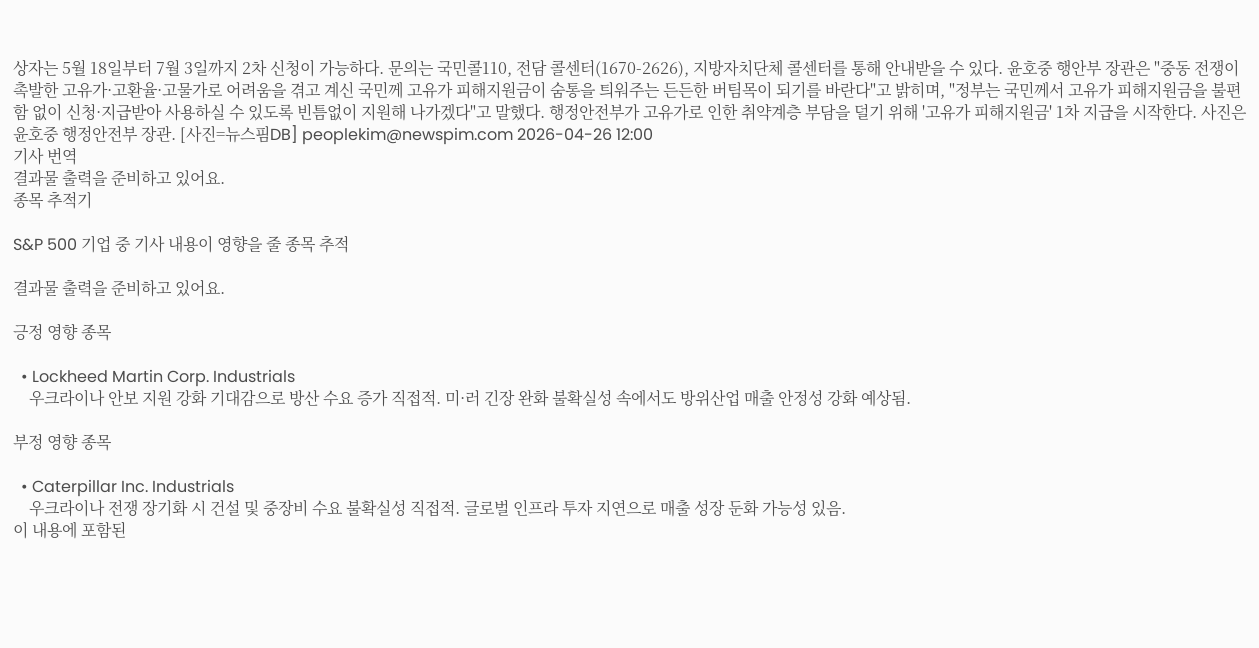상자는 5월 18일부터 7월 3일까지 2차 신청이 가능하다. 문의는 국민콜110, 전담 콜센터(1670-2626), 지방자치단체 콜센터를 통해 안내받을 수 있다. 윤호중 행안부 장관은 "중동 전쟁이 촉발한 고유가·고환율·고물가로 어려움을 겪고 계신 국민께 고유가 피해지원금이 숨통을 틔워주는 든든한 버팀목이 되기를 바란다"고 밝히며, "정부는 국민께서 고유가 피해지원금을 불편함 없이 신청·지급받아 사용하실 수 있도록 빈틈없이 지원해 나가겠다"고 말했다. 행정안전부가 고유가로 인한 취약계층 부담을 덜기 위해 '고유가 피해지원금' 1차 지급을 시작한다. 사진은 윤호중 행정안전부 장관. [사진=뉴스핌DB] peoplekim@newspim.com 2026-04-26 12:00
기사 번역
결과물 출력을 준비하고 있어요.
종목 추적기

S&P 500 기업 중 기사 내용이 영향을 줄 종목 추적

결과물 출력을 준비하고 있어요.

긍정 영향 종목

  • Lockheed Martin Corp. Industrials
    우크라이나 안보 지원 강화 기대감으로 방산 수요 증가 직접적. 미·러 긴장 완화 불확실성 속에서도 방위산업 매출 안정성 강화 예상됨.

부정 영향 종목

  • Caterpillar Inc. Industrials
    우크라이나 전쟁 장기화 시 건설 및 중장비 수요 불확실성 직접적. 글로벌 인프라 투자 지연으로 매출 성장 둔화 가능성 있음.
이 내용에 포함된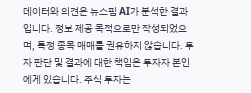데이터와 의견은 뉴스핌 AI가 분석한 결과입니다. 정보 제공 목적으로만 작성되었으며, 특정 종목 매매를 권유하지 않습니다. 투자 판단 및 결과에 대한 책임은 투자자 본인에게 있습니다. 주식 투자는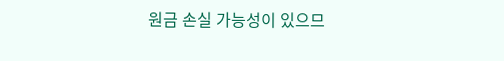원금 손실 가능성이 있으므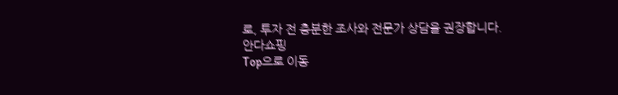로, 투자 전 충분한 조사와 전문가 상담을 권장합니다.
안다쇼핑
Top으로 이동